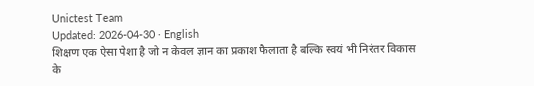Unictest Team
Updated: 2026-04-30 · English
शिक्षण एक ऐसा पेशा है जो न केवल ज्ञान का प्रकाश फैलाता है बल्कि स्वयं भी निरंतर विकास के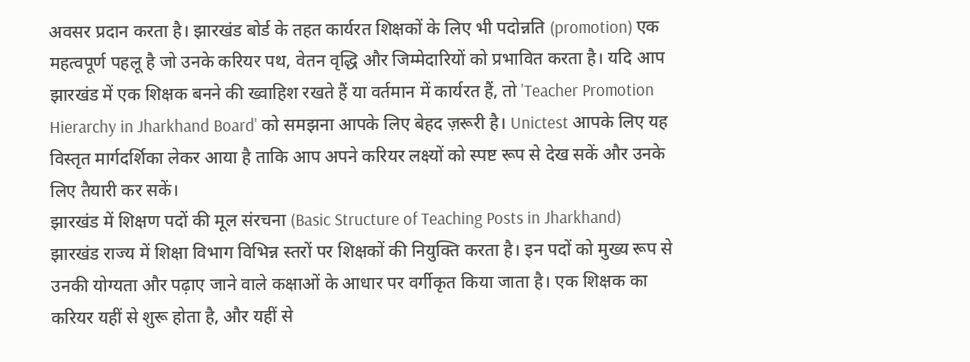अवसर प्रदान करता है। झारखंड बोर्ड के तहत कार्यरत शिक्षकों के लिए भी पदोन्नति (promotion) एक महत्वपूर्ण पहलू है जो उनके करियर पथ, वेतन वृद्धि और जिम्मेदारियों को प्रभावित करता है। यदि आप झारखंड में एक शिक्षक बनने की ख्वाहिश रखते हैं या वर्तमान में कार्यरत हैं, तो 'Teacher Promotion Hierarchy in Jharkhand Board' को समझना आपके लिए बेहद ज़रूरी है। Unictest आपके लिए यह विस्तृत मार्गदर्शिका लेकर आया है ताकि आप अपने करियर लक्ष्यों को स्पष्ट रूप से देख सकें और उनके लिए तैयारी कर सकें।
झारखंड में शिक्षण पदों की मूल संरचना (Basic Structure of Teaching Posts in Jharkhand)
झारखंड राज्य में शिक्षा विभाग विभिन्न स्तरों पर शिक्षकों की नियुक्ति करता है। इन पदों को मुख्य रूप से उनकी योग्यता और पढ़ाए जाने वाले कक्षाओं के आधार पर वर्गीकृत किया जाता है। एक शिक्षक का करियर यहीं से शुरू होता है, और यहीं से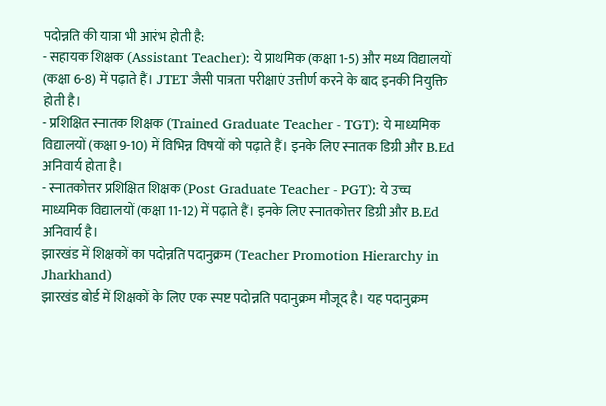पदोन्नति की यात्रा भी आरंभ होती है:
- सहायक शिक्षक (Assistant Teacher): ये प्राथमिक (कक्षा 1-5) और मध्य विद्यालयों (कक्षा 6-8) में पढ़ाते हैं। JTET जैसी पात्रता परीक्षाएं उत्तीर्ण करने के बाद इनकी नियुक्ति होती है।
- प्रशिक्षित स्नातक शिक्षक (Trained Graduate Teacher - TGT): ये माध्यमिक विद्यालयों (कक्षा 9-10) में विभिन्न विषयों को पढ़ाते हैं। इनके लिए स्नातक डिग्री और B.Ed अनिवार्य होता है।
- स्नातकोत्तर प्रशिक्षित शिक्षक (Post Graduate Teacher - PGT): ये उच्च माध्यमिक विद्यालयों (कक्षा 11-12) में पढ़ाते हैं। इनके लिए स्नातकोत्तर डिग्री और B.Ed अनिवार्य है।
झारखंड में शिक्षकों का पदोन्नति पदानुक्रम (Teacher Promotion Hierarchy in Jharkhand)
झारखंड बोर्ड में शिक्षकों के लिए एक स्पष्ट पदोन्नति पदानुक्रम मौजूद है। यह पदानुक्रम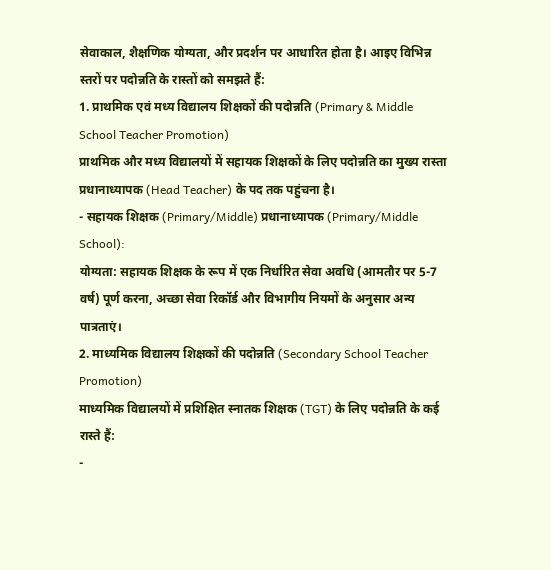सेवाकाल, शैक्षणिक योग्यता, और प्रदर्शन पर आधारित होता है। आइए विभिन्न स्तरों पर पदोन्नति के रास्तों को समझते हैं:
1. प्राथमिक एवं मध्य विद्यालय शिक्षकों की पदोन्नति (Primary & Middle School Teacher Promotion)
प्राथमिक और मध्य विद्यालयों में सहायक शिक्षकों के लिए पदोन्नति का मुख्य रास्ता प्रधानाध्यापक (Head Teacher) के पद तक पहुंचना है।
- सहायक शिक्षक (Primary/Middle) प्रधानाध्यापक (Primary/Middle School):
योग्यता: सहायक शिक्षक के रूप में एक निर्धारित सेवा अवधि (आमतौर पर 5-7 वर्ष) पूर्ण करना, अच्छा सेवा रिकॉर्ड और विभागीय नियमों के अनुसार अन्य पात्रताएं।
2. माध्यमिक विद्यालय शिक्षकों की पदोन्नति (Secondary School Teacher Promotion)
माध्यमिक विद्यालयों में प्रशिक्षित स्नातक शिक्षक (TGT) के लिए पदोन्नति के कई रास्ते हैं:
-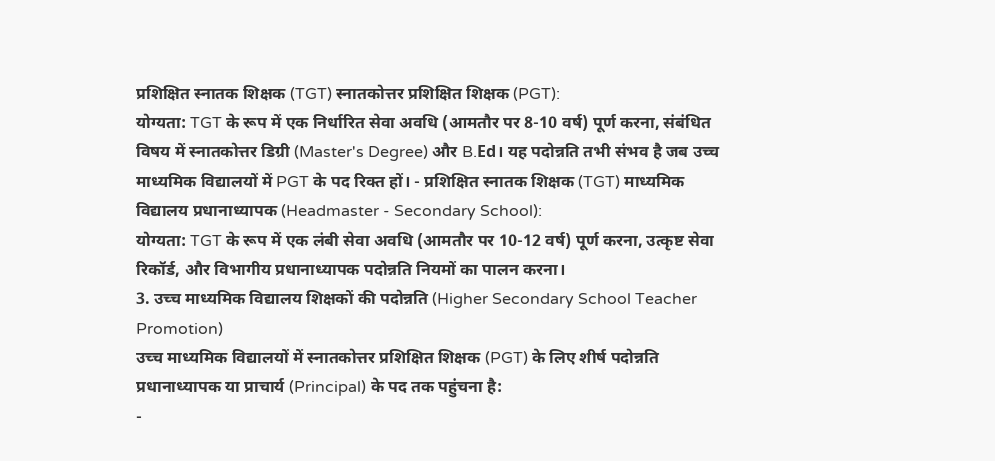प्रशिक्षित स्नातक शिक्षक (TGT) स्नातकोत्तर प्रशिक्षित शिक्षक (PGT):
योग्यता: TGT के रूप में एक निर्धारित सेवा अवधि (आमतौर पर 8-10 वर्ष) पूर्ण करना, संबंधित विषय में स्नातकोत्तर डिग्री (Master's Degree) और B.Ed। यह पदोन्नति तभी संभव है जब उच्च माध्यमिक विद्यालयों में PGT के पद रिक्त हों। - प्रशिक्षित स्नातक शिक्षक (TGT) माध्यमिक विद्यालय प्रधानाध्यापक (Headmaster - Secondary School):
योग्यता: TGT के रूप में एक लंबी सेवा अवधि (आमतौर पर 10-12 वर्ष) पूर्ण करना, उत्कृष्ट सेवा रिकॉर्ड, और विभागीय प्रधानाध्यापक पदोन्नति नियमों का पालन करना।
3. उच्च माध्यमिक विद्यालय शिक्षकों की पदोन्नति (Higher Secondary School Teacher Promotion)
उच्च माध्यमिक विद्यालयों में स्नातकोत्तर प्रशिक्षित शिक्षक (PGT) के लिए शीर्ष पदोन्नति प्रधानाध्यापक या प्राचार्य (Principal) के पद तक पहुंचना है:
-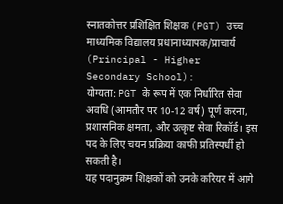स्नातकोत्तर प्रशिक्षित शिक्षक (PGT) उच्च माध्यमिक विद्यालय प्रधानाध्यापक/प्राचार्य (Principal - Higher Secondary School):
योग्यता: PGT के रूप में एक निर्धारित सेवा अवधि (आमतौर पर 10-12 वर्ष) पूर्ण करना, प्रशासनिक क्षमता, और उत्कृष्ट सेवा रिकॉर्ड। इस पद के लिए चयन प्रक्रिया काफी प्रतिस्पर्धी हो सकती है।
यह पदानुक्रम शिक्षकों को उनके करियर में आगे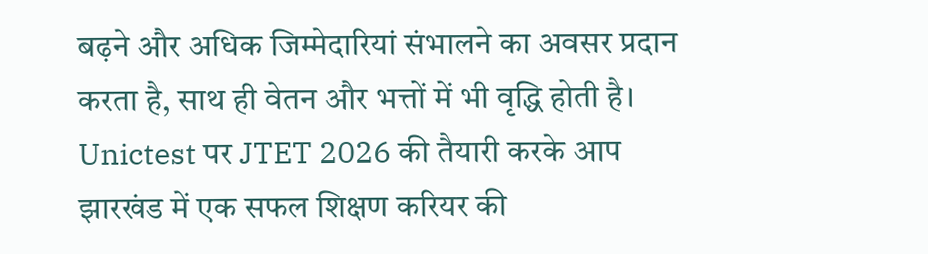बढ़ने और अधिक जिम्मेदारियां संभालने का अवसर प्रदान करता है, साथ ही वेतन और भत्तों में भी वृद्धि होती है। Unictest पर JTET 2026 की तैयारी करके आप झारखंड में एक सफल शिक्षण करियर की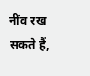नींव रख सकते हैं,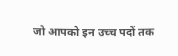जो आपको इन उच्च पदों तक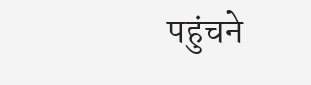पहुंचने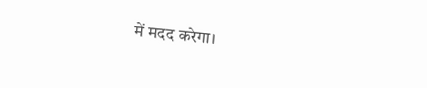में मदद करेगा।